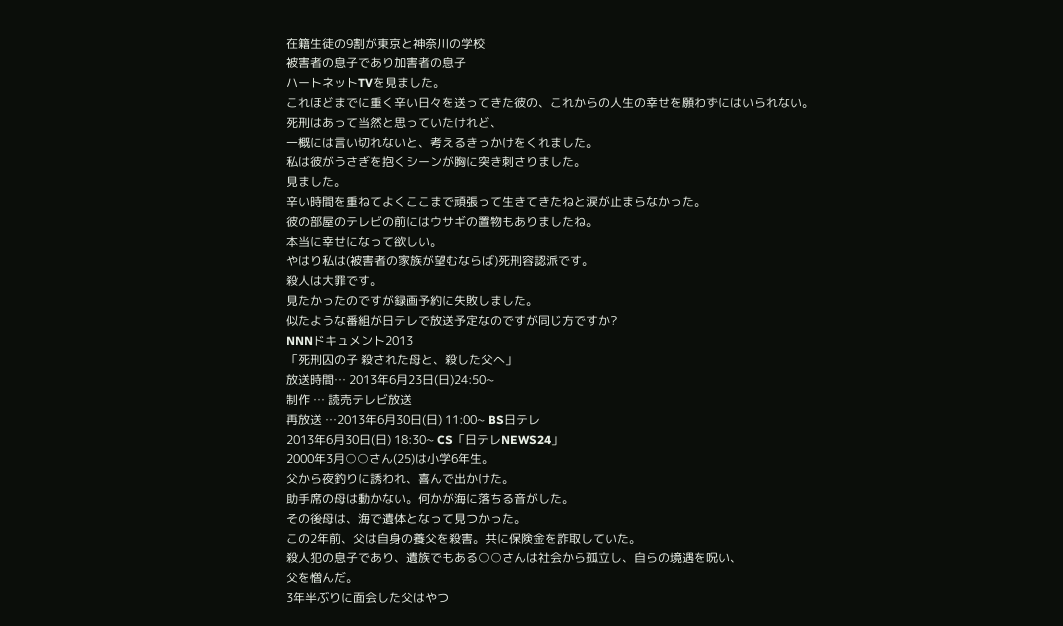在籍生徒の9割が東京と神奈川の学校
被害者の息子であり加害者の息子
ハートネットTVを見ました。
これほどまでに重く辛い日々を送ってきた彼の、これからの人生の幸せを願わずにはいられない。
死刑はあって当然と思っていたけれど、
一概には言い切れないと、考えるきっかけをくれました。
私は彼がうさぎを抱くシーンが胸に突き刺さりました。
見ました。
辛い時間を重ねてよくここまで頑張って生きてきたねと涙が止まらなかった。
彼の部屋のテレビの前にはウサギの置物もありましたね。
本当に幸せになって欲しい。
やはり私は(被害者の家族が望むならば)死刑容認派です。
殺人は大罪です。
見たかったのですが録画予約に失敗しました。
似たような番組が日テレで放送予定なのですが同じ方ですか?
NNNドキュメント2013
「死刑囚の子 殺された母と、殺した父へ」
放送時間… 2013年6月23日(日)24:50~
制作 … 読売テレビ放送
再放送 …2013年6月30日(日) 11:00~ BS日テレ
2013年6月30日(日) 18:30~ CS「日テレNEWS24」
2000年3月○○さん(25)は小学6年生。
父から夜釣りに誘われ、喜んで出かけた。
助手席の母は動かない。何かが海に落ちる音がした。
その後母は、海で遺体となって見つかった。
この2年前、父は自身の養父を殺害。共に保険金を詐取していた。
殺人犯の息子であり、遺族でもある○○さんは社会から孤立し、自らの境遇を呪い、
父を憎んだ。
3年半ぶりに面会した父はやつ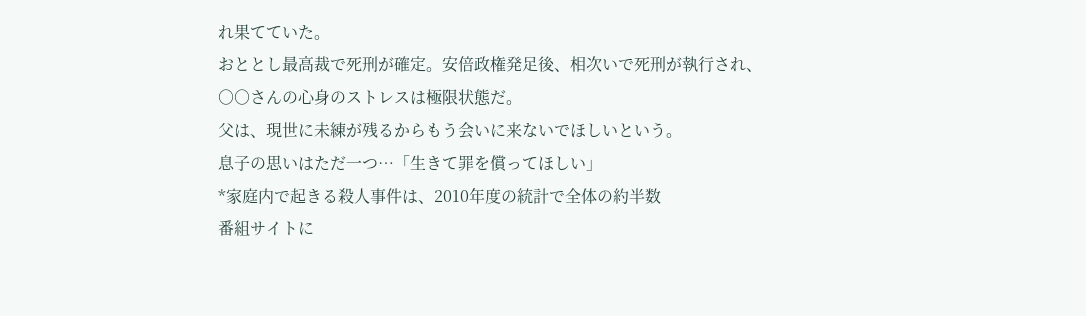れ果てていた。
おととし最高裁で死刑が確定。安倍政権発足後、相次いで死刑が執行され、
○○さんの心身のストレスは極限状態だ。
父は、現世に未練が残るからもう会いに来ないでほしいという。
息子の思いはただ一つ…「生きて罪を償ってほしい」
*家庭内で起きる殺人事件は、2010年度の統計で全体の約半数
番組サイトに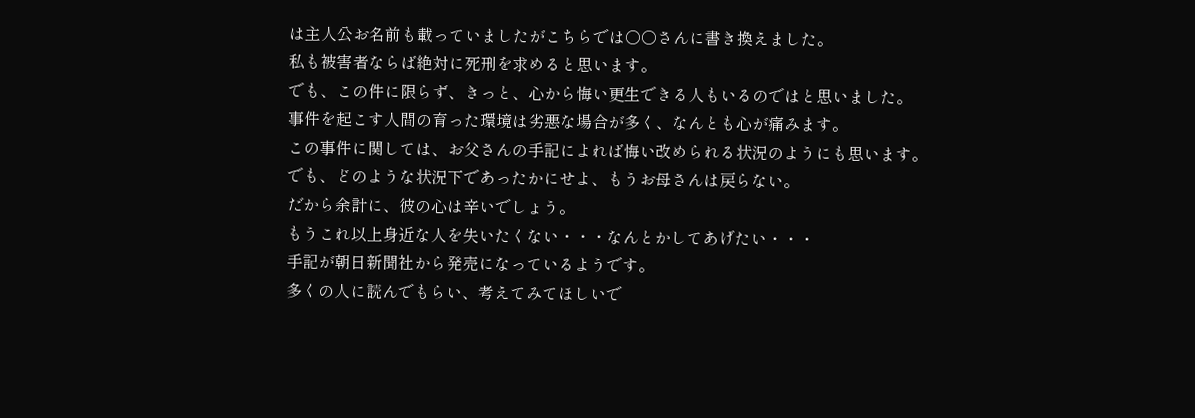は主人公お名前も載っていましたがこちらでは○○さんに書き換えました。
私も被害者ならば絶対に死刑を求めると思います。
でも、この件に限らず、きっと、心から悔い更生できる人もいるのではと思いました。
事件を起こす人間の育った環境は劣悪な場合が多く、なんとも心が痛みます。
この事件に関しては、お父さんの手記によれば悔い改められる状況のようにも思います。
でも、どのような状況下であったかにせよ、もうお母さんは戻らない。
だから余計に、彼の心は辛いでしょう。
もうこれ以上身近な人を失いたくない・・・なんとかしてあげたい・・・
手記が朝日新聞社から発売になっているようです。
多くの人に読んでもらい、考えてみてほしいで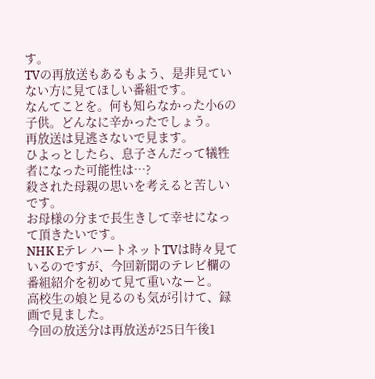す。
TVの再放送もあるもよう、是非見ていない方に見てほしい番組です。
なんてことを。何も知らなかった小6の子供。どんなに辛かったでしょう。
再放送は見逃さないで見ます。
ひよっとしたら、息子さんだって犠牲者になった可能性は…?
殺された母親の思いを考えると苦しいです。
お母様の分まで長生きして幸せになって頂きたいです。
NHK Eテレ ハートネットTVは時々見ているのですが、今回新聞のテレビ欄の番組紹介を初めて見て重いなーと。
高校生の娘と見るのも気が引けて、録画で見ました。
今回の放送分は再放送が25日午後1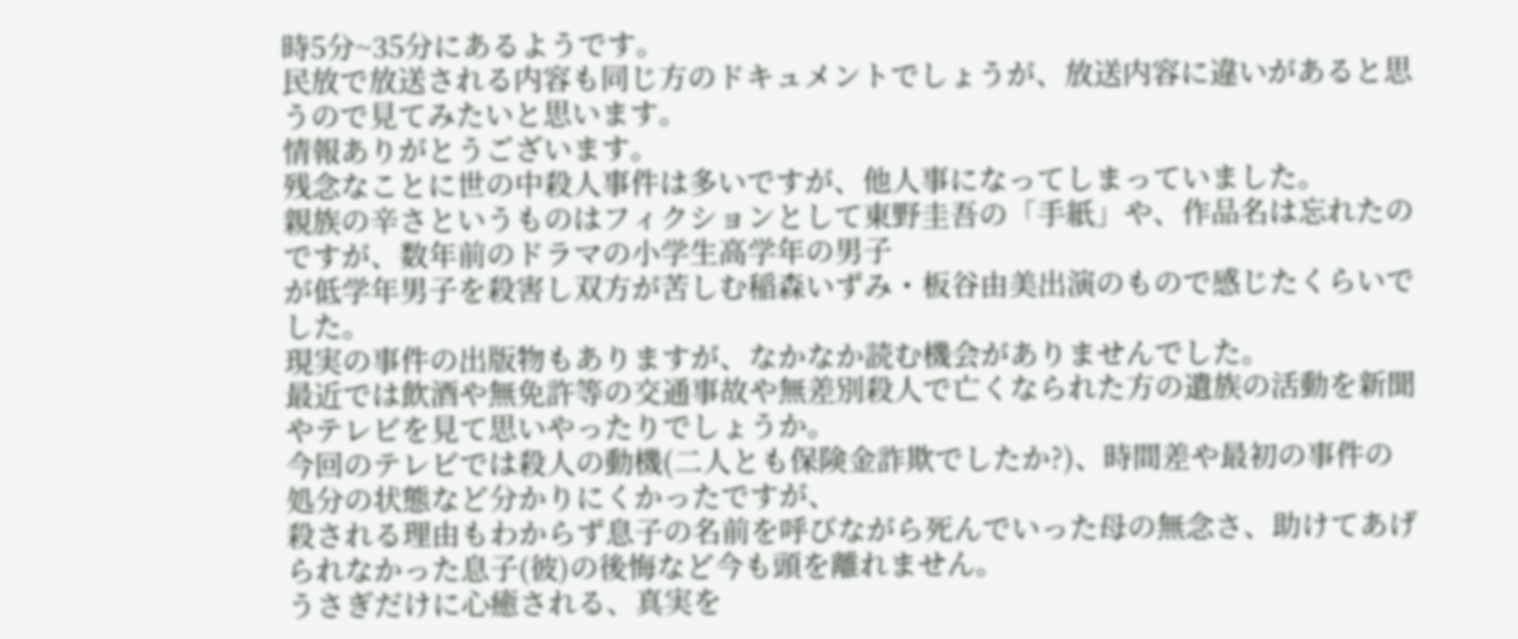時5分~35分にあるようです。
民放で放送される内容も同じ方のドキュメントでしょうが、放送内容に違いがあると思うので見てみたいと思います。
情報ありがとうございます。
残念なことに世の中殺人事件は多いですが、他人事になってしまっていました。
親族の辛さというものはフィクションとして東野圭吾の「手紙」や、作品名は忘れたのですが、数年前のドラマの小学生高学年の男子
が低学年男子を殺害し双方が苦しむ稲森いずみ・板谷由美出演のもので感じたくらいでした。
現実の事件の出版物もありますが、なかなか読む機会がありませんでした。
最近では飲酒や無免許等の交通事故や無差別殺人で亡くなられた方の遺族の活動を新聞やテレビを見て思いやったりでしょうか。
今回のテレビでは殺人の動機(二人とも保険金詐欺でしたか?)、時間差や最初の事件の処分の状態など分かりにくかったですが、
殺される理由もわからず息子の名前を呼びながら死んでいった母の無念さ、助けてあげられなかった息子(彼)の後悔など今も頭を離れません。
うさぎだけに心癒される、真実を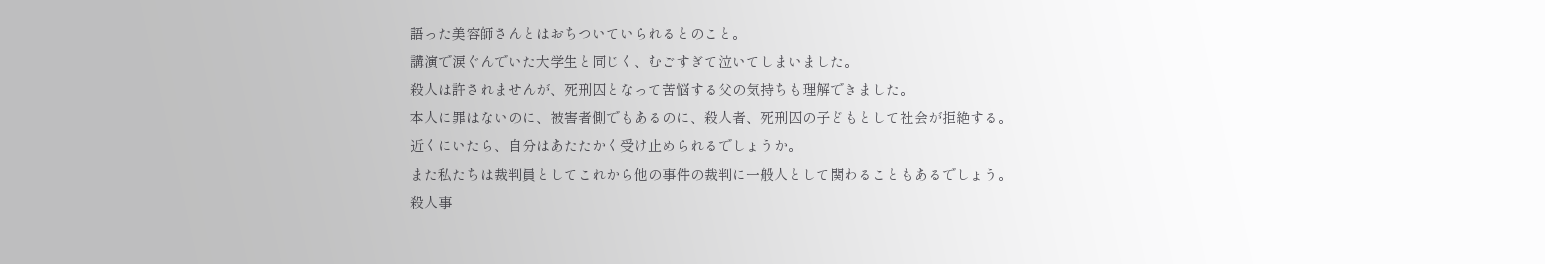語った美容師さんとはおちついていられるとのこと。
講演で涙ぐんでいた大学生と同じく、むごすぎて泣いてしまいました。
殺人は許されませんが、死刑囚となって苦悩する父の気持ちも理解できました。
本人に罪はないのに、被害者側でもあるのに、殺人者、死刑囚の子どもとして社会が拒絶する。
近くにいたら、自分はあたたかく受け止められるでしょうか。
また私たちは裁判員としてこれから他の事件の裁判に一般人として関わることもあるでしょう。
殺人事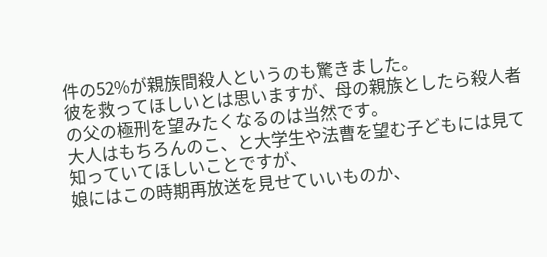件の52%が親族間殺人というのも驚きました。
彼を救ってほしいとは思いますが、母の親族としたら殺人者の父の極刑を望みたくなるのは当然です。
大人はもちろんのこ、と大学生や法曹を望む子どもには見て知っていてほしいことですが、
娘にはこの時期再放送を見せていいものか、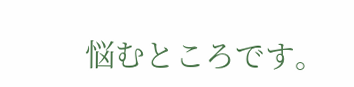悩むところです。